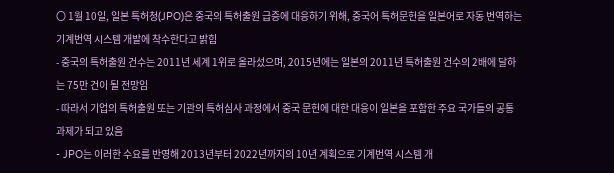〇 1월 10일, 일본 특허청(JPO)은 중국의 특허출원 급증에 대응하기 위해, 중국어 특허문헌을 일본어로 자동 번역하는 기계번역 시스템 개발에 착수한다고 밝힘
- 중국의 특허출원 건수는 2011년 세계 1위로 올라섰으며, 2015년에는 일본의 2011년 특허출원 건수의 2배에 달하는 75만 건이 될 전망임
- 따라서 기업의 특허출원 또는 기관의 특허심사 과정에서 중국 문헌에 대한 대응이 일본을 포함한 주요 국가들의 공통 과제가 되고 있음
- JPO는 이러한 수요를 반영해 2013년부터 2022년까지의 10년 계획으로 기계번역 시스템 개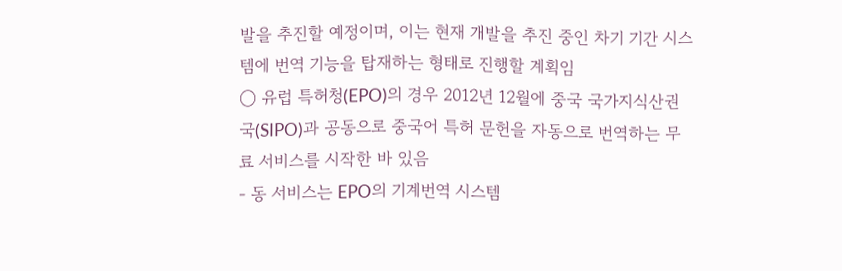발을 추진할 예정이며, 이는 현재 개발을 추진 중인 차기 기간 시스템에 번역 기능을 탑재하는 형태로 진행할 계획임
〇 유럽 특허청(EPO)의 경우 2012년 12월에 중국 국가지식산권국(SIPO)과 공동으로 중국어 특허 문헌을 자동으로 번역하는 무료 서비스를 시작한 바 있음
- 동 서비스는 EPO의 기계번역 시스템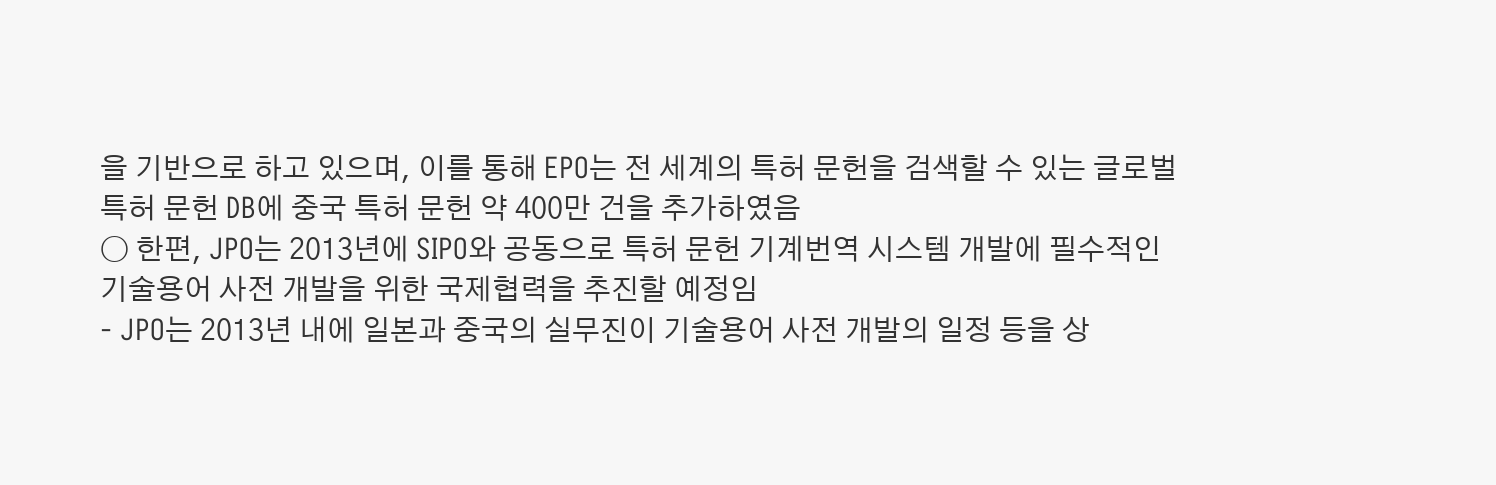을 기반으로 하고 있으며, 이를 통해 EPO는 전 세계의 특허 문헌을 검색할 수 있는 글로벌 특허 문헌 DB에 중국 특허 문헌 약 400만 건을 추가하였음
〇 한편, JPO는 2013년에 SIPO와 공동으로 특허 문헌 기계번역 시스템 개발에 필수적인 기술용어 사전 개발을 위한 국제협력을 추진할 예정임
- JPO는 2013년 내에 일본과 중국의 실무진이 기술용어 사전 개발의 일정 등을 상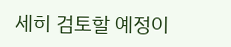세히 검토할 예정이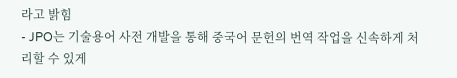라고 밝힘
- JPO는 기술용어 사전 개발을 통해 중국어 문헌의 번역 작업을 신속하게 처리할 수 있게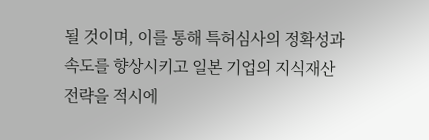될 것이며, 이를 통해 특허심사의 정확성과 속도를 향상시키고 일본 기업의 지식재산 전략을 적시에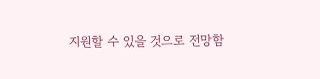지원할 수 있을 것으로 전망함